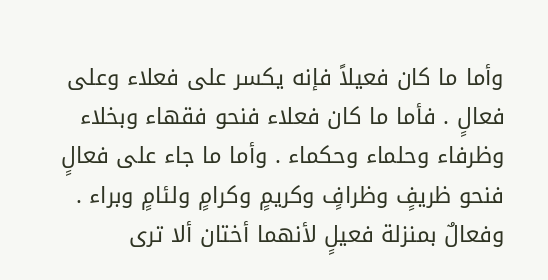وأما ما كان فعيلاً فإنه يكسر على فعلاء وعلى فعالٍ . فأما ما كان فعلاء فنحو فقهاء وبخلاء وظرفاء وحلماء وحكماء . وأما ما جاء على فعالٍ فنحو ظريفٍ وظرافٍ وكريمٍ وكرامٍ ولئامٍ وبراء . وفعالٌ بمنزلة فعيلٍ لأنهما أختان ألا ترى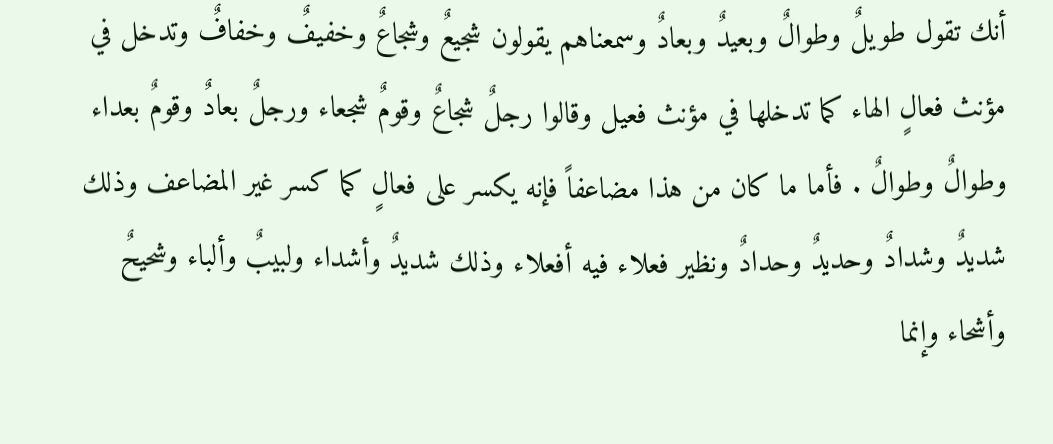أنك تقول طويلٌ وطوالٌ وبعيدٌ وبعادٌ وسمعناهم يقولون شجيعٌ وشجاعٌ وخفيفٌ وخفافٌ وتدخل في مؤنث فعالٍ الهاء كما تدخلها في مؤنث فعيل وقالوا رجلٌ شجاعٌ وقومٌ شجعاء ورجلٌ بعادٌ وقومٌ بعداء وطوالٌ وطوالٌ . فأما ما كان من هذا مضاعفاً فإنه يكسر على فعالٍ كما كسر غير المضاعف وذلك شديدٌ وشدادٌ وحديدٌ وحدادٌ ونظير فعلاء فيه أفعلاء وذلك شديدٌ وأشداء ولبيبٌ وألباء وشحيحٌ وأشحاء وإنما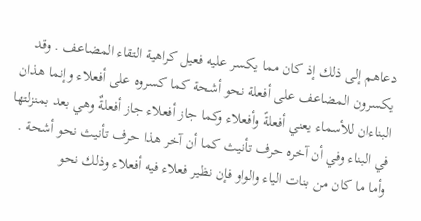دعاهم إلى ذلك إذ كان مما يكسر عليه فعيل كراهية التقاء المضاعف . وقد يكسرون المضاعف على أفعلة نحو أشحة كما كسروه على أفعلاء وإنما هذان البناءان للأسماء يعني أفعلةً وأفعلاء وكما جاز أفعلاء جاز أفعلةٌ وهي بعد بمنزلتها في البناء وفي أن آخره حرف تأنيث كما أن آخر هذا حرف تأنيث نحو أشحة . وأما ما كان من بنات الياء والواو فإن نظير فعلاء فيه أفعلاء وذلك نحو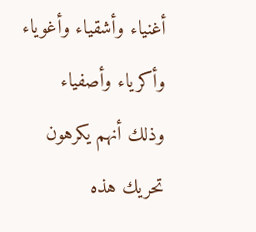أغنياء وأشقياء وأغوياء وأكرياء وأصفياء وذلك أنهم يكرهون تحريك هذه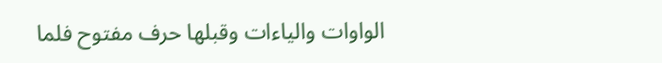الواوات والياءات وقبلها حرف مفتوح فلما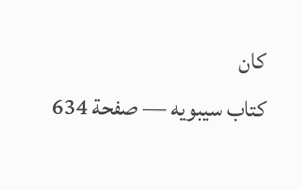كان
كتاب سيبويه — صفحة 634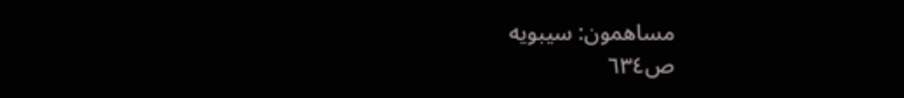مساهمون: سيبويه
ص٦٣٤